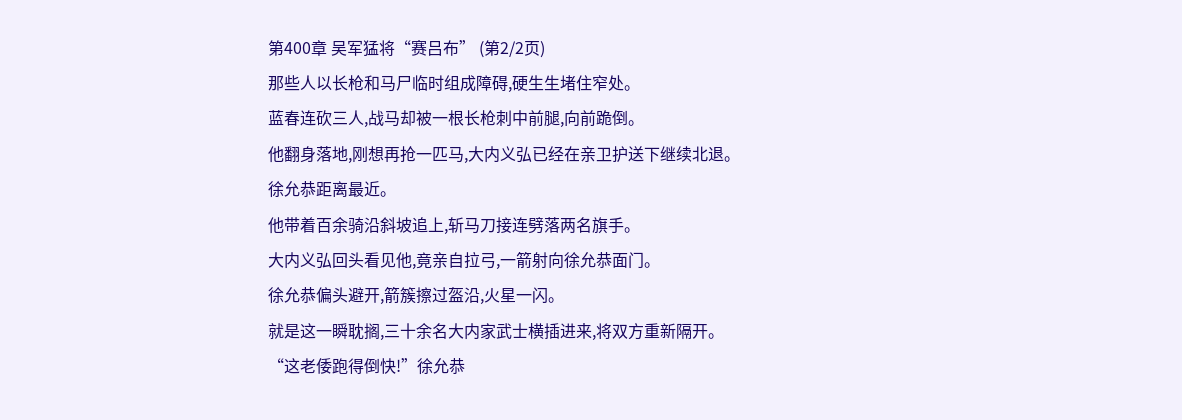第400章 吴军猛将“赛吕布” (第2/2页)
那些人以长枪和马尸临时组成障碍,硬生生堵住窄处。
蓝春连砍三人,战马却被一根长枪刺中前腿,向前跪倒。
他翻身落地,刚想再抢一匹马,大内义弘已经在亲卫护送下继续北退。
徐允恭距离最近。
他带着百余骑沿斜坡追上,斩马刀接连劈落两名旗手。
大内义弘回头看见他,竟亲自拉弓,一箭射向徐允恭面门。
徐允恭偏头避开,箭簇擦过盔沿,火星一闪。
就是这一瞬耽搁,三十余名大内家武士横插进来,将双方重新隔开。
“这老倭跑得倒快!”徐允恭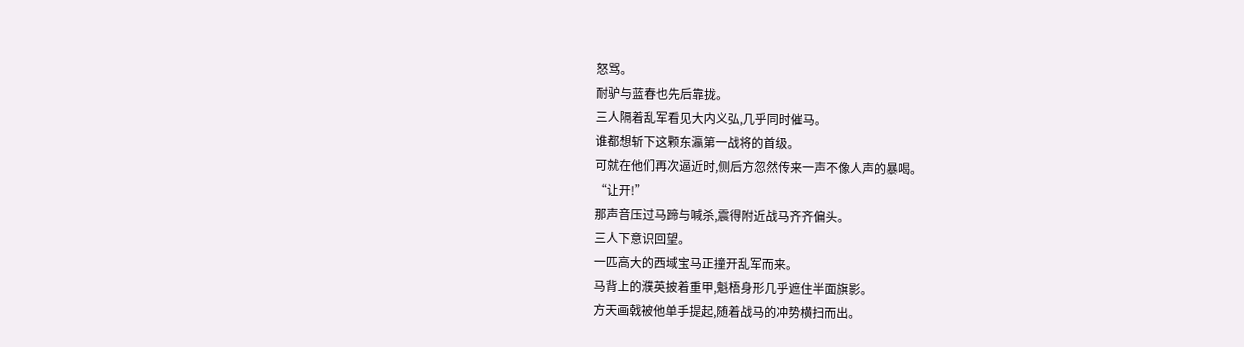怒骂。
耐驴与蓝春也先后靠拢。
三人隔着乱军看见大内义弘,几乎同时催马。
谁都想斩下这颗东瀛第一战将的首级。
可就在他们再次逼近时,侧后方忽然传来一声不像人声的暴喝。
“让开!”
那声音压过马蹄与喊杀,震得附近战马齐齐偏头。
三人下意识回望。
一匹高大的西域宝马正撞开乱军而来。
马背上的濮英披着重甲,魁梧身形几乎遮住半面旗影。
方天画戟被他单手提起,随着战马的冲势横扫而出。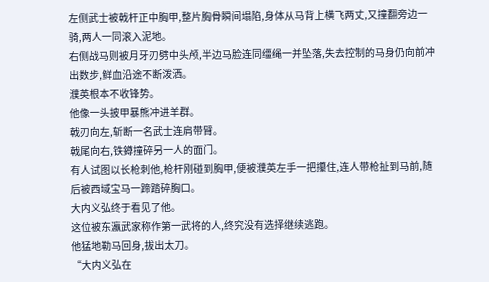左侧武士被戟杆正中胸甲,整片胸骨瞬间塌陷,身体从马背上横飞两丈,又撞翻旁边一骑,两人一同滚入泥地。
右侧战马则被月牙刃劈中头颅,半边马脸连同缰绳一并坠落,失去控制的马身仍向前冲出数步,鲜血沿途不断泼洒。
濮英根本不收锋势。
他像一头披甲暴熊冲进羊群。
戟刃向左,斩断一名武士连肩带臂。
戟尾向右,铁鐏撞碎另一人的面门。
有人试图以长枪刺他,枪杆刚碰到胸甲,便被濮英左手一把攥住,连人带枪扯到马前,随后被西域宝马一蹄踏碎胸口。
大内义弘终于看见了他。
这位被东瀛武家称作第一武将的人,终究没有选择继续逃跑。
他猛地勒马回身,拔出太刀。
“大内义弘在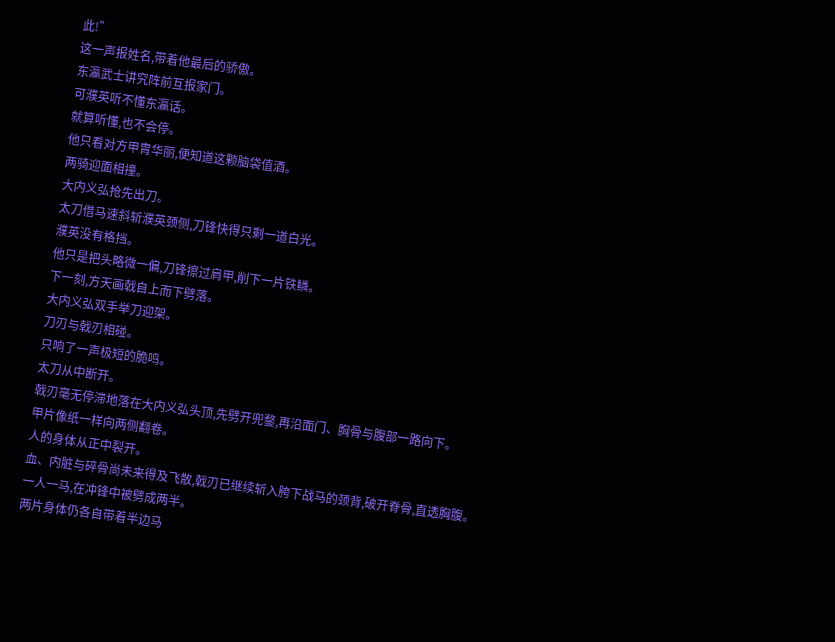此!”
这一声报姓名,带着他最后的骄傲。
东瀛武士讲究阵前互报家门。
可濮英听不懂东瀛话。
就算听懂,也不会停。
他只看对方甲胄华丽,便知道这颗脑袋值酒。
两骑迎面相撞。
大内义弘抢先出刀。
太刀借马速斜斩濮英颈侧,刀锋快得只剩一道白光。
濮英没有格挡。
他只是把头略微一偏,刀锋擦过肩甲,削下一片铁鳞。
下一刻,方天画戟自上而下劈落。
大内义弘双手举刀迎架。
刀刃与戟刃相碰。
只响了一声极短的脆鸣。
太刀从中断开。
戟刃毫无停滞地落在大内义弘头顶,先劈开兜鍪,再沿面门、胸骨与腹部一路向下。
甲片像纸一样向两侧翻卷。
人的身体从正中裂开。
血、内脏与碎骨尚未来得及飞散,戟刃已继续斩入胯下战马的颈背,破开脊骨,直透胸腹。
一人一马,在冲锋中被劈成两半。
两片身体仍各自带着半边马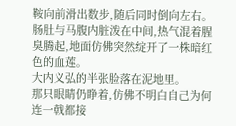鞍向前滑出数步,随后同时倒向左右。
肠肚与马腹内脏泼在中间,热气混着腥臭腾起,地面仿佛突然绽开了一株暗红色的血莲。
大内义弘的半张脸落在泥地里。
那只眼睛仍睁着,仿佛不明白自己为何连一戟都接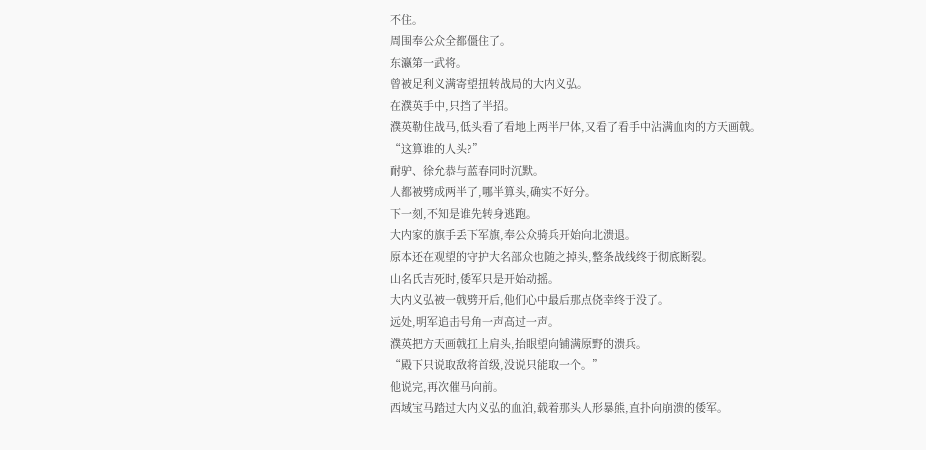不住。
周围奉公众全都僵住了。
东瀛第一武将。
曾被足利义满寄望扭转战局的大内义弘。
在濮英手中,只挡了半招。
濮英勒住战马,低头看了看地上两半尸体,又看了看手中沾满血肉的方天画戟。
“这算谁的人头?”
耐驴、徐允恭与蓝春同时沉默。
人都被劈成两半了,哪半算头,确实不好分。
下一刻,不知是谁先转身逃跑。
大内家的旗手丢下军旗,奉公众骑兵开始向北溃退。
原本还在观望的守护大名部众也随之掉头,整条战线终于彻底断裂。
山名氏吉死时,倭军只是开始动摇。
大内义弘被一戟劈开后,他们心中最后那点侥幸终于没了。
远处,明军追击号角一声高过一声。
濮英把方天画戟扛上肩头,抬眼望向铺满原野的溃兵。
“殿下只说取敌将首级,没说只能取一个。”
他说完,再次催马向前。
西域宝马踏过大内义弘的血泊,载着那头人形暴熊,直扑向崩溃的倭军。